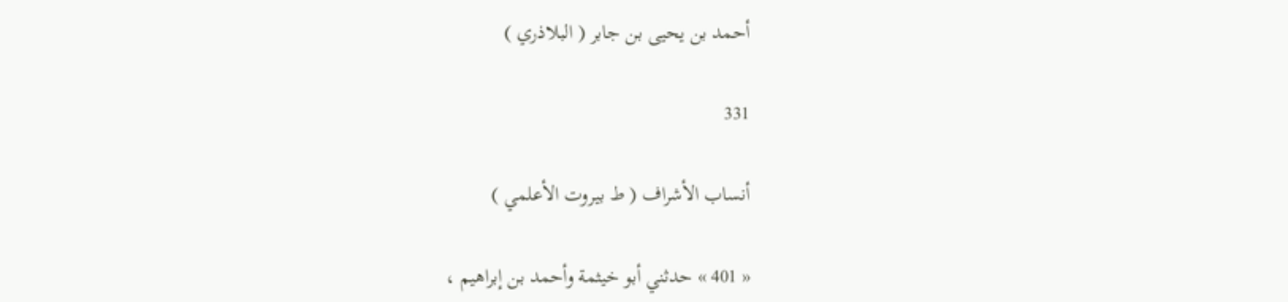أحمد بن يحيى بن جابر ( البلاذري )

331

أنساب الأشراف ( ط بيروت الأعلمي )

« 401 » حدثني أبو خيثمة وأحمد بن إبراهيم ،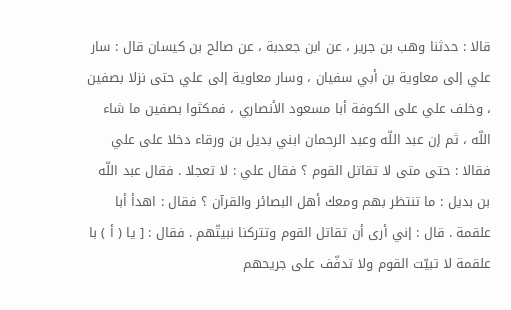قالا : حدثنا وهب بن جرير ، عن ابن جعدبة ، عن صالح بن كيسان قال : سار علي إلى معاوية بن أبي سفيان ، وسار معاوية إلى علي حتى نزلا بصفين ، وخلف علي على الكوفة أبا مسعود الأنصاري ، فمكثوا بصفين ما شاء اللّه ، ثم إن عبد اللّه وعبد الرحمان ابني بديل بن ورقاء دخلا على علي فقالا : حتى متى لا تقاتل القوم ؟ فقال علي : لا تعجلا . فقال عبد اللّه بن بديل : ما تنتظر بهم ومعك أهل البصائر والقرآن ؟ فقال : اهدأ أبا علقمة . قال : إني أرى أن تقاتل القوم وتتركنا نبيتّهم . فقال : [ يا ( أ ) با علقمة لا تبيّت القوم ولا تدفّف على جريحهم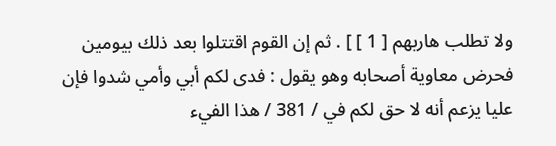ولا تطلب هاربهم [ 1 ] ] . ثم إن القوم اقتتلوا بعد ذلك بيومين فحرض معاوية أصحابه وهو يقول : فدى لكم أبي وأمي شدوا فإن عليا يزعم أنه لا حق لكم في / 381 / هذا الفيء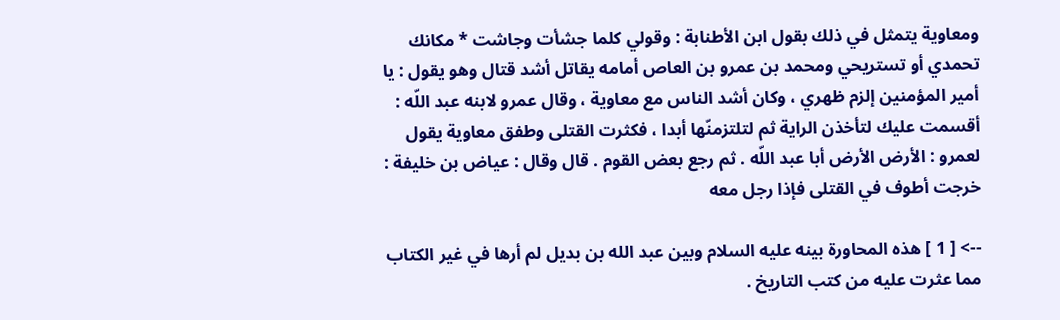ومعاوية يتمثل في ذلك بقول ابن الأطنابة : وقولي كلما جشأت وجاشت * مكانك تحمدي أو تستريحي ومحمد بن عمرو بن العاص أمامه يقاتل أشد قتال وهو يقول : يا أمير المؤمنين إلزم ظهري ، وكان أشد الناس مع معاوية ، وقال عمرو لابنه عبد اللّه : أقسمت عليك لتأخذن الراية ثم لتلتزمنّها أبدا ، فكثرت القتلى وطفق معاوية يقول لعمرو : الأرض الأرض أبا عبد اللّه . ثم رجع بعض القوم . قال وقال : عياض بن خليفة : خرجت أطوف في القتلى فإذا رجل معه

--> [ 1 ] هذه المحاورة بينه عليه السلام وبين عبد الله بن بديل لم أرها في غير الكتاب مما عثرت عليه من كتب التاريخ .